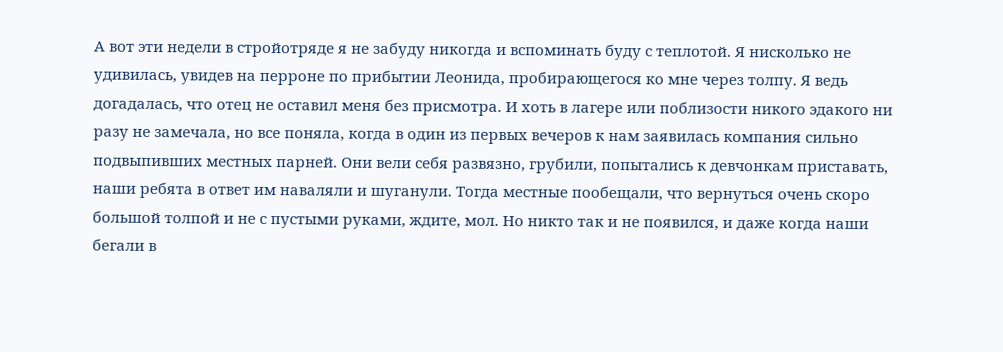А вот эти недели в стройотряде я не забуду никогда и вспоминать буду с теплотой. Я нисколько не удивилась, увидев на перроне по прибытии Леонида, пробирающегося ко мне через толпу. Я ведь догадалась, что отец не оставил меня без присмотра. И хоть в лагере или поблизости никого эдакого ни разу не замечала, но все поняла, когда в один из первых вечеров к нам заявилась компания сильно подвыпивших местных парней. Они вели себя развязно, грубили, попытались к девчонкам приставать, наши ребята в ответ им наваляли и шуганули. Тогда местные пообещали, что вернуться очень скоро большой толпой и не с пустыми руками, ждите, мол. Но никто так и не появился, и даже когда наши бегали в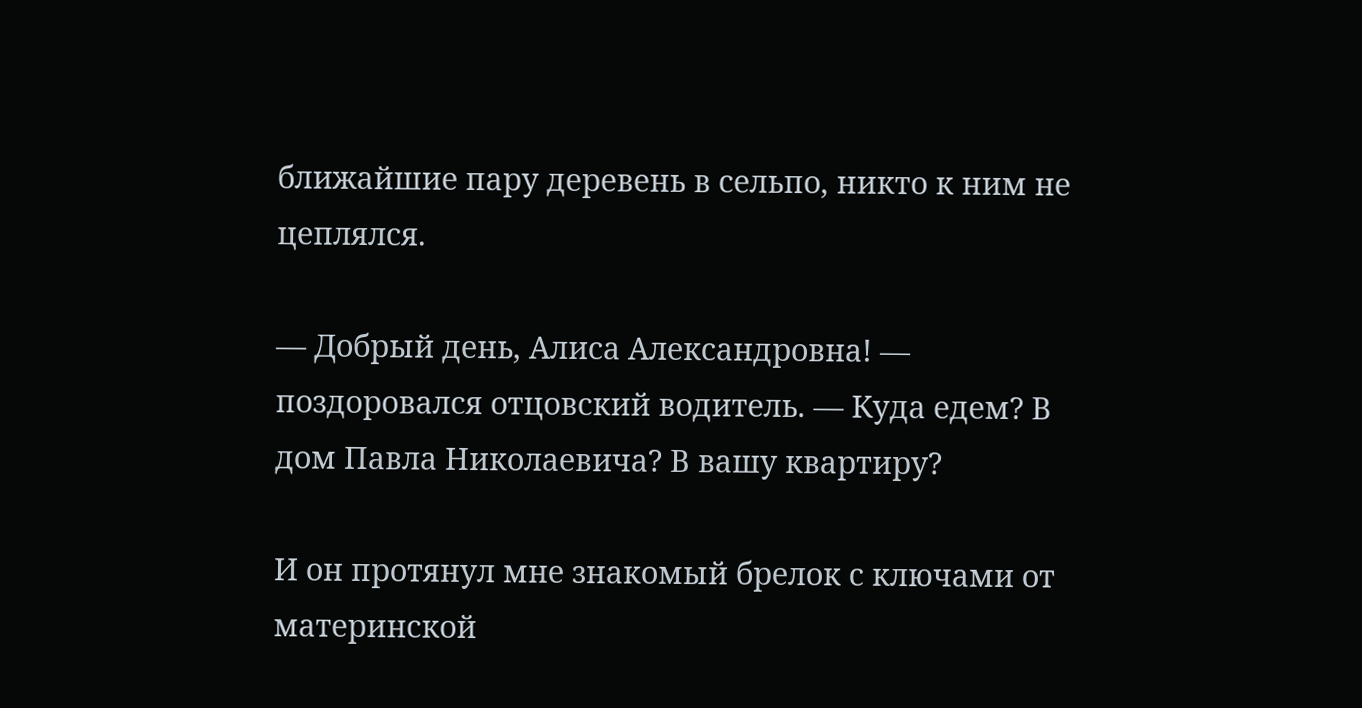ближайшие пару деревень в сельпо, никто к ним не цеплялся.

— Добрый день, Алиса Александровна! — поздоровался отцовский водитель. — Куда едем? В дом Павла Николаевича? В вашу квартиру?

И он протянул мне знакомый брелок с ключами от материнской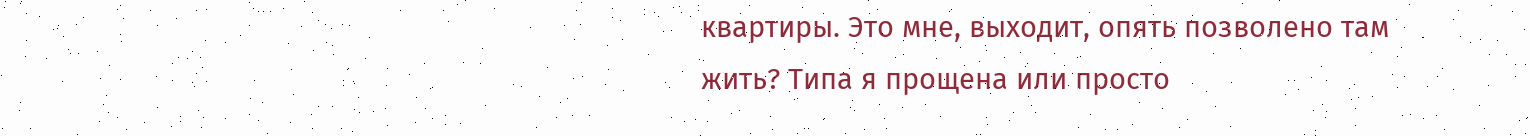квартиры. Это мне, выходит, опять позволено там жить? Типа я прощена или просто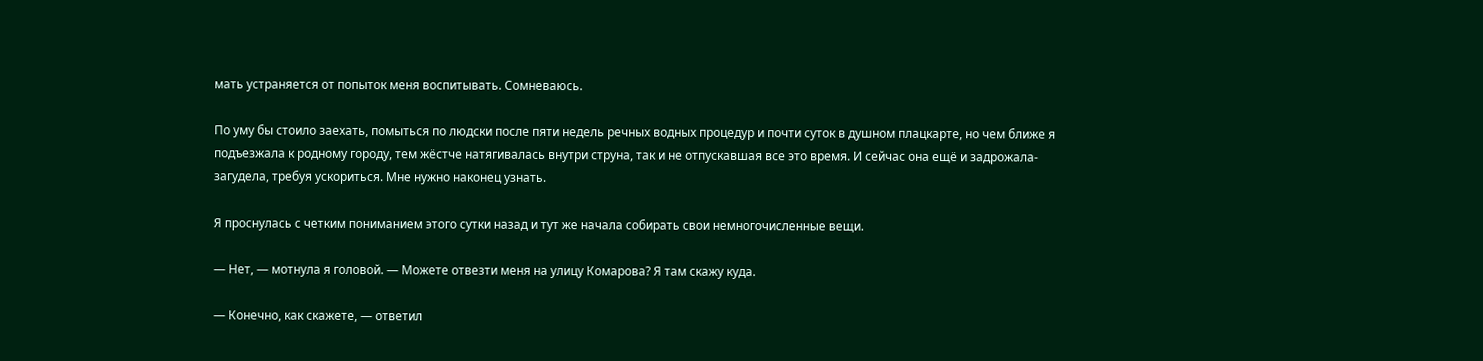мать устраняется от попыток меня воспитывать. Сомневаюсь.

По уму бы стоило заехать, помыться по людски после пяти недель речных водных процедур и почти суток в душном плацкарте, но чем ближе я подъезжала к родному городу, тем жёстче натягивалась внутри струна, так и не отпускавшая все это время. И сейчас она ещё и задрожала-загудела, требуя ускориться. Мне нужно наконец узнать.

Я проснулась с четким пониманием этого сутки назад и тут же начала собирать свои немногочисленные вещи.

— Нет, — мотнула я головой. — Можете отвезти меня на улицу Комарова? Я там скажу куда.

— Конечно, как скажете, — ответил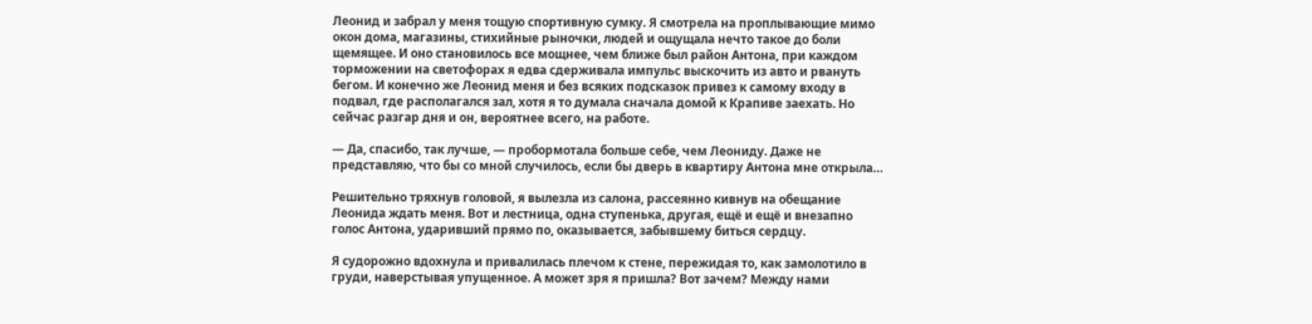Леонид и забрал у меня тощую спортивную сумку. Я смотрела на проплывающие мимо окон дома, магазины, стихийные рыночки, людей и ощущала нечто такое до боли щемящее. И оно становилось все мощнее, чем ближе был район Антона, при каждом торможении на светофорах я едва сдерживала импульс выскочить из авто и рвануть бегом. И конечно же Леонид меня и без всяких подсказок привез к самому входу в подвал, где располагался зал, хотя я то думала сначала домой к Крапиве заехать. Но сейчас разгар дня и он, вероятнее всего, на работе.

— Да, спасибо, так лучше, — пробормотала больше себе, чем Леониду. Даже не представляю, что бы со мной случилось, если бы дверь в квартиру Антона мне открыла…

Решительно тряхнув головой, я вылезла из салона, рассеянно кивнув на обещание Леонида ждать меня. Вот и лестница, одна ступенька, другая, ещё и ещё и внезапно голос Антона, ударивший прямо по, оказывается, забывшему биться сердцу.

Я судорожно вдохнула и привалилась плечом к стене, пережидая то, как замолотило в груди, наверстывая упущенное. А может зря я пришла? Вот зачем? Между нами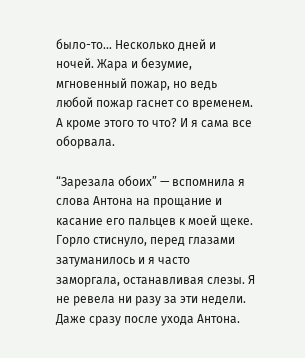было-то… Несколько дней и ночей. Жара и безумие, мгновенный пожар, но ведь любой пожар гаснет со временем. А кроме этого то что? И я сама все оборвала.

“Зарезала обоих” — вспомнила я слова Антона на прощание и касание его пальцев к моей щеке. Горло стиснуло, перед глазами затуманилось и я часто заморгала, останавливая слезы. Я не ревела ни разу за эти недели. Даже сразу после ухода Антона.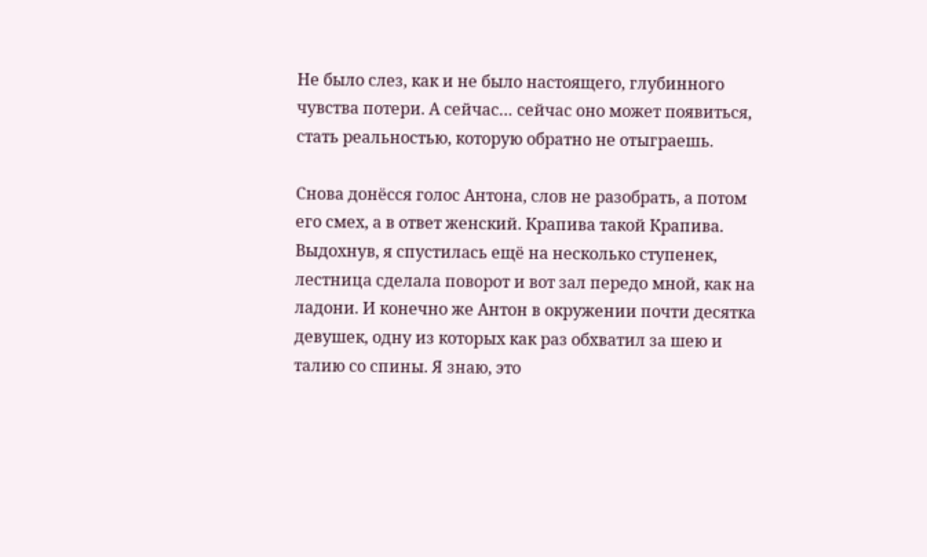Не было слез, как и не было настоящего, глубинного чувства потери. А сейчас… сейчас оно может появиться, стать реальностью, которую обратно не отыграешь.

Снова донёсся голос Антона, слов не разобрать, а потом его смех, а в ответ женский. Крапива такой Крапива. Выдохнув, я спустилась ещё на несколько ступенек, лестница сделала поворот и вот зал передо мной, как на ладони. И конечно же Антон в окружении почти десятка девушек, одну из которых как раз обхватил за шею и талию со спины. Я знаю, это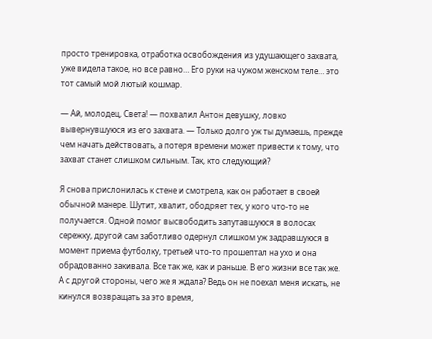просто тренировка, отработка освобождения из удушающего захвата, уже видела такое, но все равно… Его руки на чужом женском теле… это тот самый мой лютый кошмар.

— Ай, молодец, Света! — похвалил Антон девушку, ловко вывернувшуюся из его захвата. — Только долго уж ты думаешь, прежде чем начать действовать, а потеря времени может привести к тому, что захват станет слишком сильным. Так, кто следующий?

Я снова прислонилась к стене и смотрела, как он работает в своей обычной манере. Шутит, хвалит, ободряет тех, у кого что-то не получается. Одной помог высвободить запутавшуюся в волосах сережку, другой сам заботливо одернул слишком уж задравшуюся в момент приема футболку, третьей что-то прошептал на ухо и она обрадованно закивала. Все так же, как и раньше. В его жизни все так же. А с другой стороны, чего же я ждала? Ведь он не поехал меня искать, не кинулся возвращать за это время,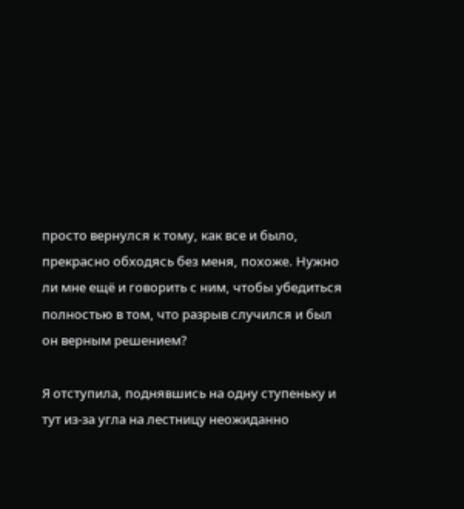просто вернулся к тому, как все и было, прекрасно обходясь без меня, похоже. Нужно ли мне ещё и говорить с ним, чтобы убедиться полностью в том, что разрыв случился и был он верным решением?

Я отступила, поднявшись на одну ступеньку и тут из-за угла на лестницу неожиданно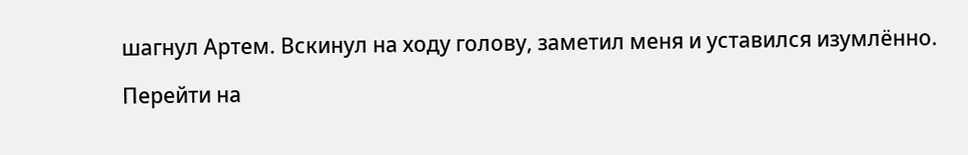шагнул Артем. Вскинул на ходу голову, заметил меня и уставился изумлённо.

Перейти на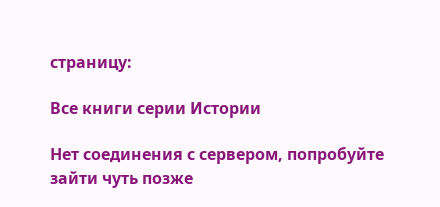страницу:

Все книги серии Истории

Нет соединения с сервером, попробуйте зайти чуть позже